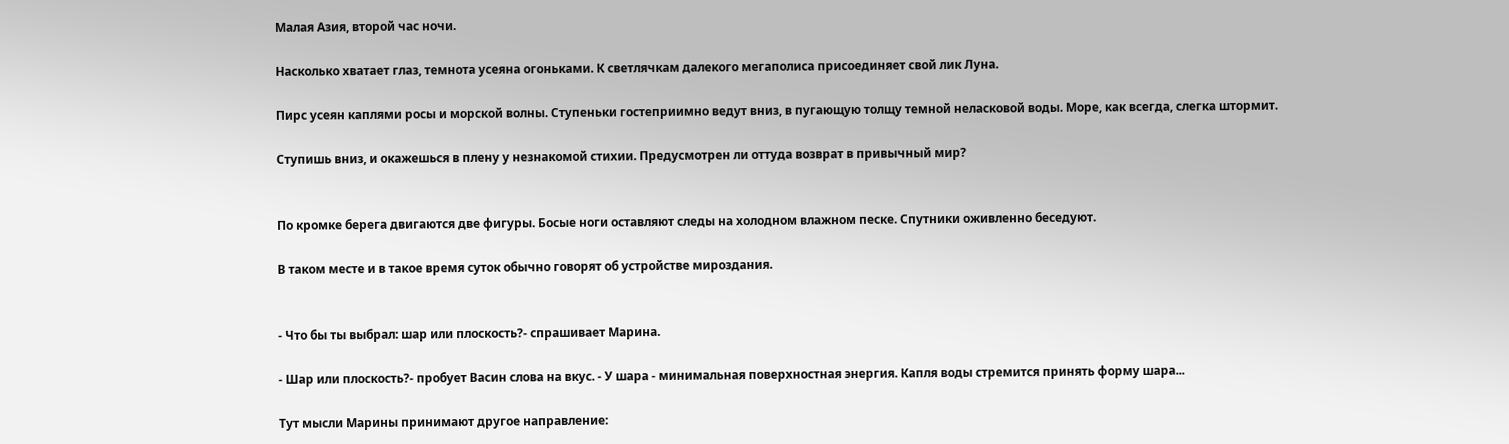Малая Азия, второй час ночи.

Насколько хватает глаз, темнота усеяна огоньками. К светлячкам далекого мегаполиса присоединяет свой лик Луна.

Пирс усеян каплями росы и морской волны. Ступеньки гостеприимно ведут вниз, в пугающую толщу темной неласковой воды. Море, как всегда, слегка штормит.

Ступишь вниз, и окажешься в плену у незнакомой стихии. Предусмотрен ли оттуда возврат в привычный мир?


По кромке берега двигаются две фигуры. Босые ноги оставляют следы на холодном влажном песке. Спутники оживленно беседуют.

В таком месте и в такое время суток обычно говорят об устройстве мироздания.


- Что бы ты выбрал: шар или плоскость?- спрашивает Марина.

- Шар или плоскость?- пробует Васин слова на вкус. - У шара - минимальная поверхностная энергия. Капля воды стремится принять форму шара...

Тут мысли Марины принимают другое направление: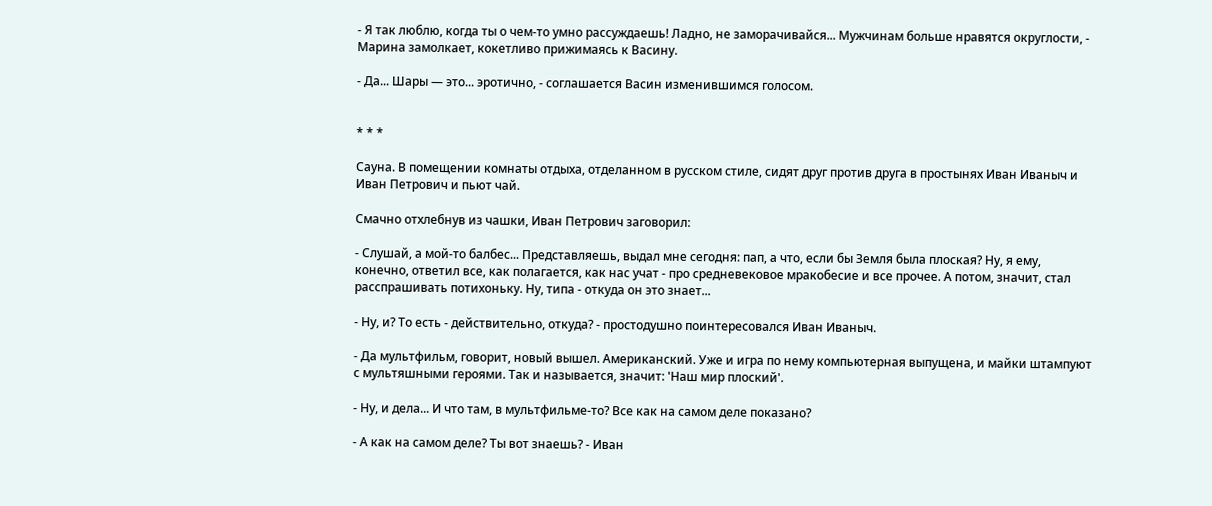- Я так люблю, когда ты о чем-то умно рассуждаешь! Ладно, не заморачивайся... Мужчинам больше нравятся округлости, - Марина замолкает, кокетливо прижимаясь к Васину.

- Да... Шары — это... эротично, - соглашается Васин изменившимся голосом.


* * *

Сауна. В помещении комнаты отдыха, отделанном в русском стиле, сидят друг против друга в простынях Иван Иваныч и Иван Петрович и пьют чай.

Смачно отхлебнув из чашки, Иван Петрович заговорил:

- Слушай, а мой-то балбес... Представляешь, выдал мне сегодня: пап, а что, если бы Земля была плоская? Ну, я ему, конечно, ответил все, как полагается, как нас учат - про средневековое мракобесие и все прочее. А потом, значит, стал расспрашивать потихоньку. Ну, типа - откуда он это знает...

- Ну, и? То есть - действительно, откуда? - простодушно поинтересовался Иван Иваныч.

- Да мультфильм, говорит, новый вышел. Американский. Уже и игра по нему компьютерная выпущена, и майки штампуют с мультяшными героями. Так и называется, значит: 'Наш мир плоский'.

- Ну, и дела... И что там, в мультфильме-то? Все как на самом деле показано?

- А как на самом деле? Ты вот знаешь? - Иван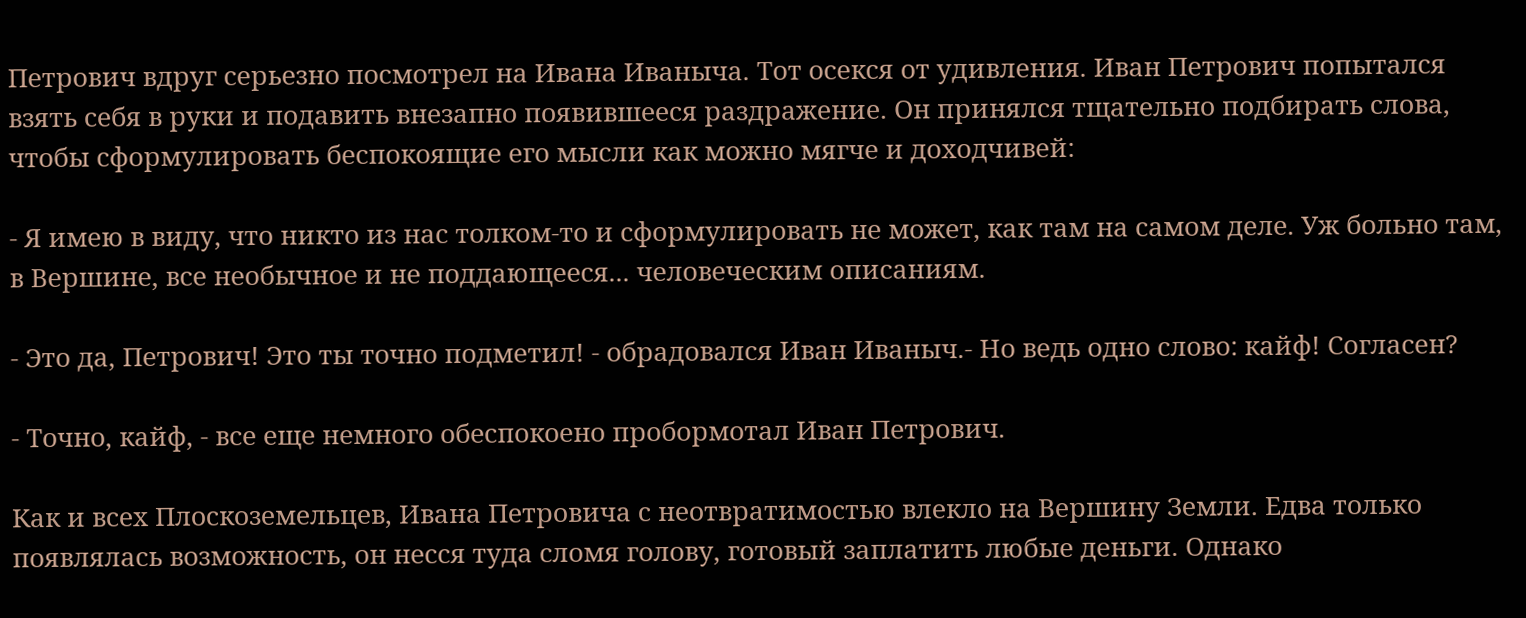Петрович вдруг серьезно посмотрел на Ивана Иваныча. Тот осекся от удивления. Иван Петрович попытался взять себя в руки и подавить внезапно появившееся раздражение. Он принялся тщательно подбирать слова, чтобы сформулировать беспокоящие его мысли как можно мягче и доходчивей:

- Я имею в виду, что никто из нас толком-то и сформулировать не может, как там на самом деле. Уж больно там, в Вершине, все необычное и не поддающееся... человеческим описаниям.

- Это да, Петрович! Это ты точно подметил! - обрадовался Иван Иваныч.- Но ведь одно слово: кайф! Согласен?

- Точно, кайф, - все еще немного обеспокоено пробормотал Иван Петрович.

Как и всех Плоскоземельцев, Ивана Петровича с неотвратимостью влекло на Вершину Земли. Едва только появлялась возможность, он несся туда сломя голову, готовый заплатить любые деньги. Однако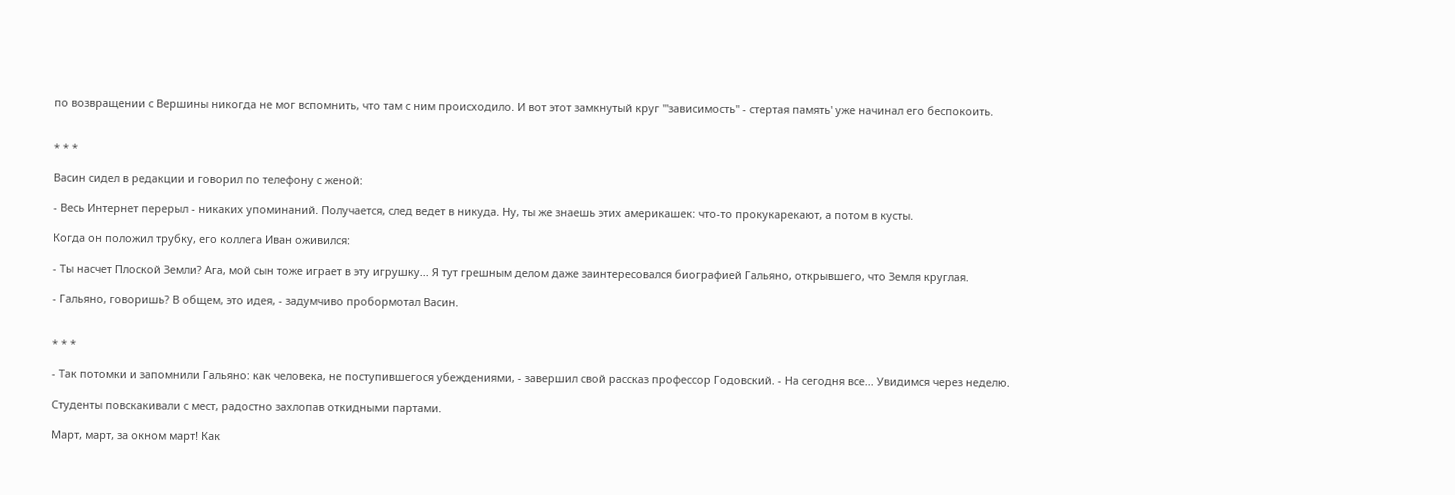по возвращении с Вершины никогда не мог вспомнить, что там с ним происходило. И вот этот замкнутый круг '"зависимость" - стертая память' уже начинал его беспокоить.


* * *

Васин сидел в редакции и говорил по телефону с женой:

- Весь Интернет перерыл - никаких упоминаний. Получается, след ведет в никуда. Ну, ты же знаешь этих америкашек: что-то прокукарекают, а потом в кусты.

Когда он положил трубку, его коллега Иван оживился:

- Ты насчет Плоской Земли? Ага, мой сын тоже играет в эту игрушку... Я тут грешным делом даже заинтересовался биографией Гальяно, открывшего, что Земля круглая.

- Гальяно, говоришь? В общем, это идея, - задумчиво пробормотал Васин.


* * *

- Так потомки и запомнили Гальяно: как человека, не поступившегося убеждениями, - завершил свой рассказ профессор Годовский. - На сегодня все... Увидимся через неделю.

Студенты повскакивали с мест, радостно захлопав откидными партами.

Март, март, за окном март! Как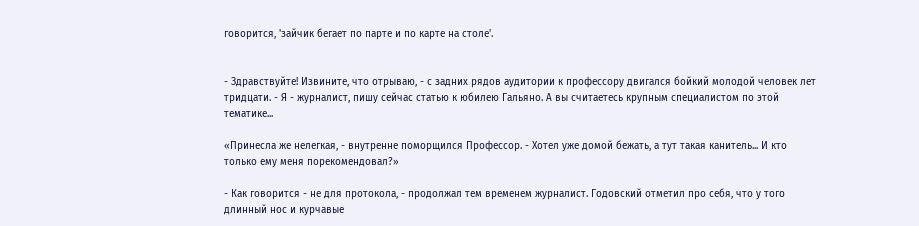говорится, 'зайчик бегает по парте и по карте на столе'.


- Здравствуйте! Извините, что отрываю, - с задних рядов аудитории к профессору двигался бойкий молодой человек лет тридцати. - Я - журналист, пишу сейчас статью к юбилею Гальяно. А вы считаетесь крупным специалистом по этой тематике...

«Принесла же нелегкая, - внутренне поморщился Профессор. - Хотел уже домой бежать, а тут такая канитель... И кто только ему меня порекомендовал?»

- Как говорится - не для протокола, - продолжал тем временем журналист. Годовский отметил про себя, что у того длинный нос и курчавые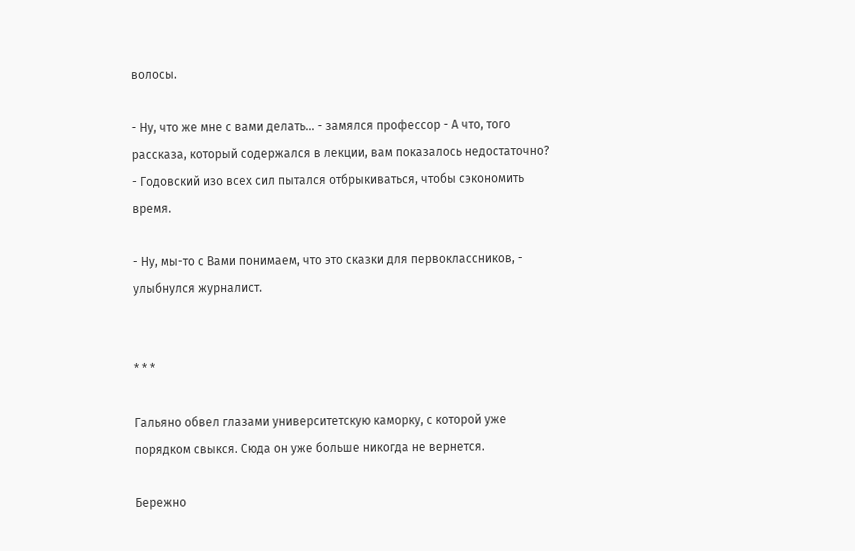волосы.

- Ну, что же мне с вами делать... - замялся профессор - А что, того рассказа, который содержался в лекции, вам показалось недостаточно? - Годовский изо всех сил пытался отбрыкиваться, чтобы сэкономить время.

- Ну, мы-то с Вами понимаем, что это сказки для первоклассников, - улыбнулся журналист.


* * *

Гальяно обвел глазами университетскую каморку, с которой уже порядком свыкся. Сюда он уже больше никогда не вернется.

Бережно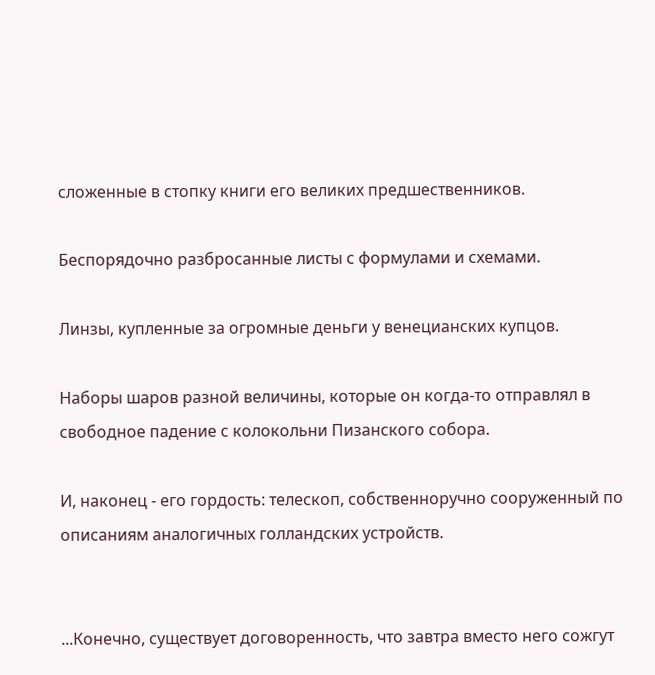сложенные в стопку книги его великих предшественников.

Беспорядочно разбросанные листы с формулами и схемами.

Линзы, купленные за огромные деньги у венецианских купцов.

Наборы шаров разной величины, которые он когда-то отправлял в свободное падение с колокольни Пизанского собора.

И, наконец - его гордость: телескоп, собственноручно сооруженный по описаниям аналогичных голландских устройств.


...Конечно, существует договоренность, что завтра вместо него сожгут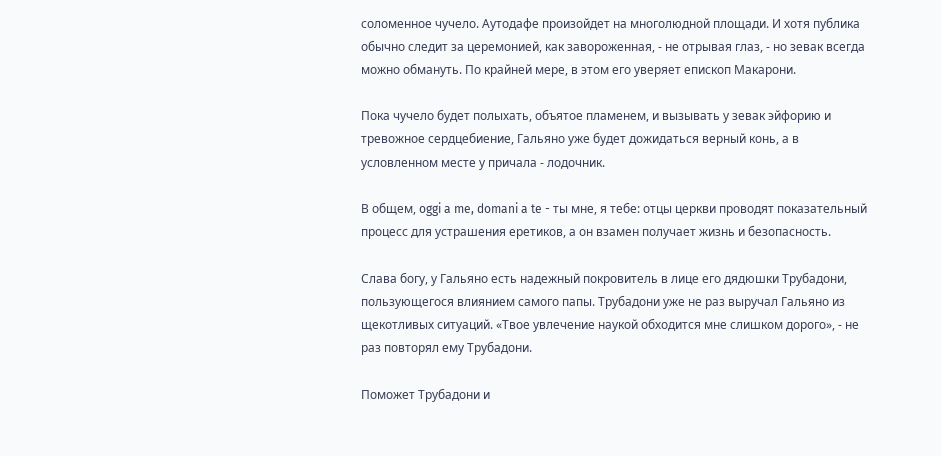соломенное чучело. Аутодафе произойдет на многолюдной площади. И хотя публика обычно следит за церемонией, как завороженная, - не отрывая глаз, - но зевак всегда можно обмануть. По крайней мере, в этом его уверяет епископ Макарони.

Пока чучело будет полыхать, объятое пламенем, и вызывать у зевак эйфорию и тревожное сердцебиение, Гальяно уже будет дожидаться верный конь, а в условленном месте у причала - лодочник.

В общем, oggi a me, domani a te - ты мне, я тебе: отцы церкви проводят показательный процесс для устрашения еретиков, а он взамен получает жизнь и безопасность.

Слава богу, у Гальяно есть надежный покровитель в лице его дядюшки Трубадони, пользующегося влиянием самого папы. Трубадони уже не раз выручал Гальяно из щекотливых ситуаций. «Твое увлечение наукой обходится мне слишком дорого», - не раз повторял ему Трубадони.

Поможет Трубадони и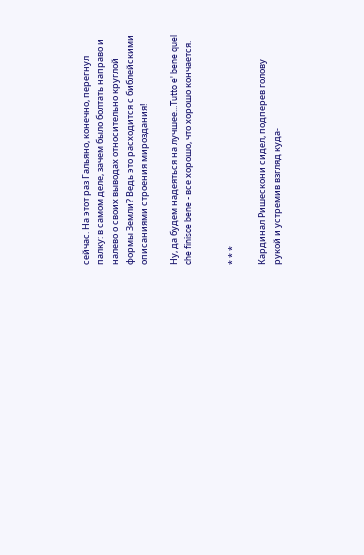сейчас. На этот раз Гальяно, конечно, перегнул палку: в самом деле, зачем было болтать направо и налево о своих выводах относительно круглой формы Земли? Ведь это расходится с библейскими описаниями строения мироздания!

Ну, да будем надеяться на лучшее...Tutto e' bene quel che finisce bene - все хорошо, что хорошо кончается.


* * *

Кардинал Ришескони сидел, подперев голову рукой и устремив взгляд куда-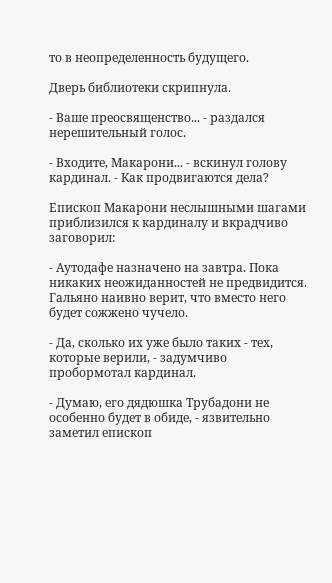то в неопределенность будущего.

Дверь библиотеки скрипнула.

- Ваше преосвященство... - раздался нерешительный голос.

- Входите, Макарони... - вскинул голову кардинал. - Как продвигаются дела?

Епископ Макарони неслышными шагами приблизился к кардиналу и вкрадчиво заговорил:

- Аутодафе назначено на завтра. Пока никаких неожиданностей не предвидится. Гальяно наивно верит, что вместо него будет сожжено чучело.

- Да, сколько их уже было таких - тех, которые верили, - задумчиво пробормотал кардинал.

- Думаю, его дядюшка Трубадони не особенно будет в обиде, - язвительно заметил епископ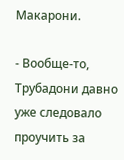Макарони.

- Вообще-то, Трубадони давно уже следовало проучить за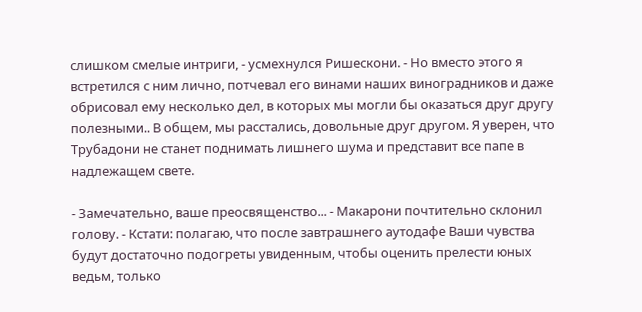слишком смелые интриги, - усмехнулся Ришескони. - Но вместо этого я встретился с ним лично, потчевал его винами наших виноградников и даже обрисовал ему несколько дел, в которых мы могли бы оказаться друг другу полезными.. В общем, мы расстались, довольные друг другом. Я уверен, что Трубадони не станет поднимать лишнего шума и представит все папе в надлежащем свете.

- Замечательно, ваше преосвященство... - Макарони почтительно склонил голову. - Кстати: полагаю, что после завтрашнего аутодафе Ваши чувства будут достаточно подогреты увиденным, чтобы оценить прелести юных ведьм, только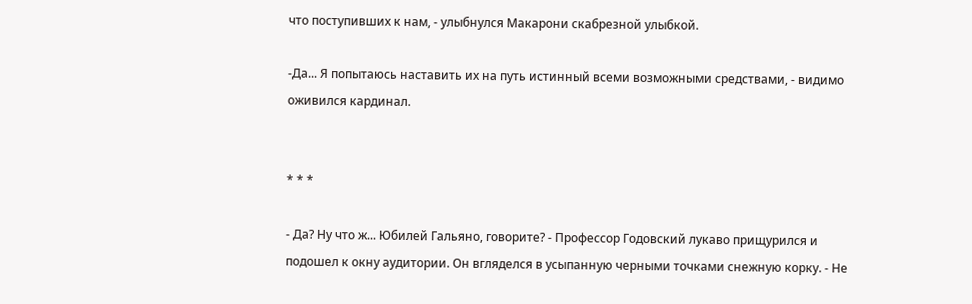что поступивших к нам, - улыбнулся Макарони скабрезной улыбкой.

-Да... Я попытаюсь наставить их на путь истинный всеми возможными средствами, - видимо оживился кардинал.


* * *

- Да? Ну что ж... Юбилей Гальяно, говорите? - Профессор Годовский лукаво прищурился и подошел к окну аудитории. Он вгляделся в усыпанную черными точками снежную корку. - Не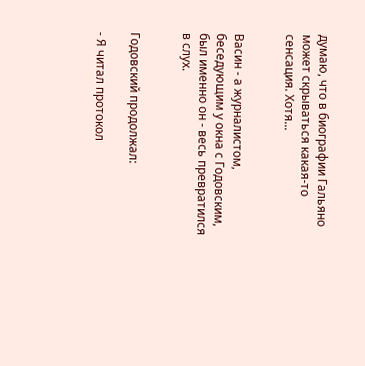думаю, что в биографии Гальяно может скрываться какая-то сенсация. Хотя...


Васин - а журналистом, беседующим у окна с Годовским, был именно он - весь превратился в слух.


Годовский продолжал:

- Я читал протокол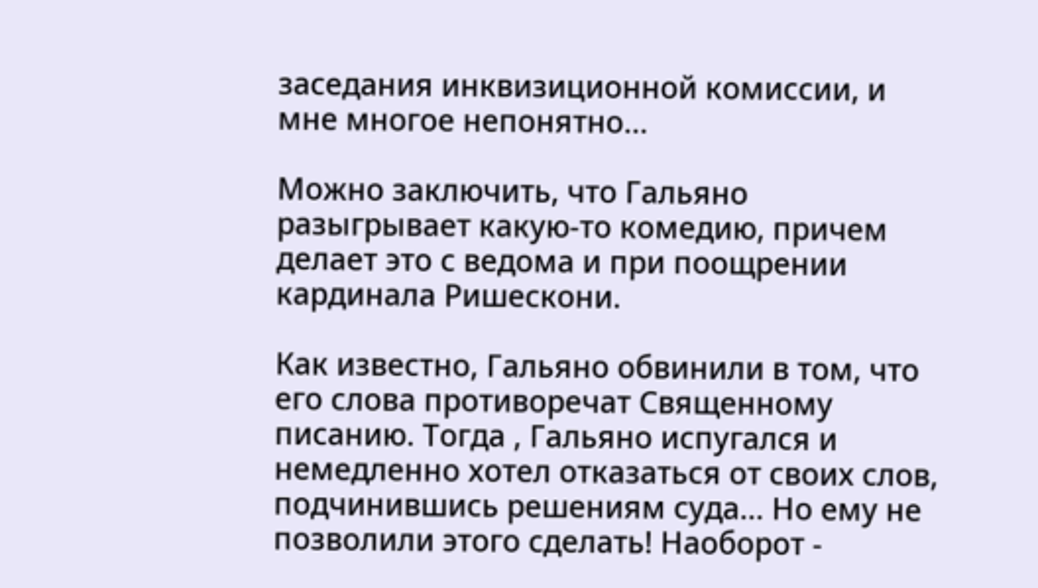заседания инквизиционной комиссии, и мне многое непонятно...

Можно заключить, что Гальяно разыгрывает какую-то комедию, причем делает это с ведома и при поощрении кардинала Ришескони.

Как известно, Гальяно обвинили в том, что его слова противоречат Священному писанию. Тогда , Гальяно испугался и немедленно хотел отказаться от своих слов, подчинившись решениям суда... Но ему не позволили этого сделать! Наоборот -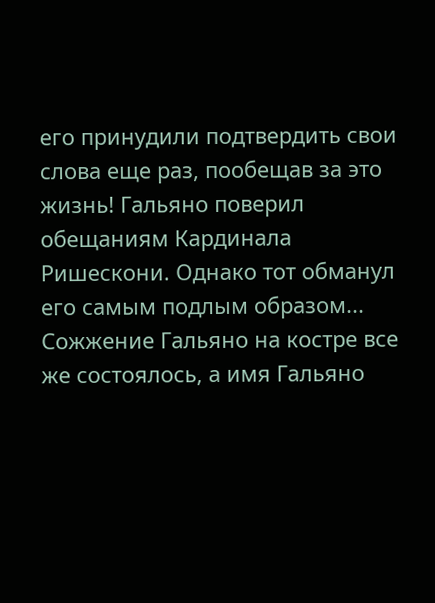его принудили подтвердить свои слова еще раз, пообещав за это жизнь! Гальяно поверил обещаниям Кардинала Ришескони. Однако тот обманул его самым подлым образом... Сожжение Гальяно на костре все же состоялось, а имя Гальяно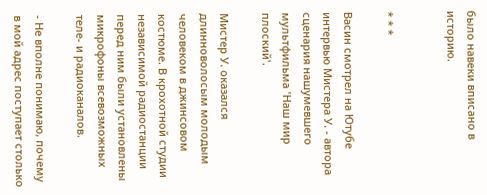было навеки вписано в историю.


* * *

Васин смотрел на Ютубе интервью Мистера У. - автора сценария нашумевшего мультфильма 'Наш мир плоский'.

Мистер У. оказался длинноволосым молодым человеком в джинсовом костюме. В крохотной студии независимой радиостанции перед ним были установлены микрофоны всевозможных теле- и радиоканалов.

- Не вполне понимаю, почему в мой адрес поступает столько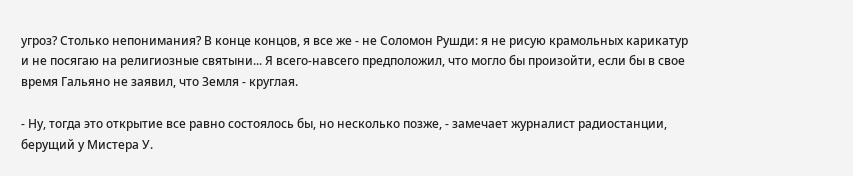угроз? Столько непонимания? В конце концов, я все же - не Соломон Рушди: я не рисую крамольных карикатур и не посягаю на религиозные святыни... Я всего-навсего предположил, что могло бы произойти, если бы в свое время Гальяно не заявил, что Земля - круглая.

- Ну, тогда это открытие все равно состоялось бы, но несколько позже, - замечает журналист радиостанции, берущий у Мистера У.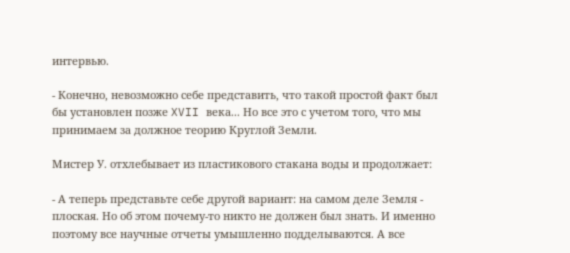интервью.

- Конечно, невозможно себе представить, что такой простой факт был бы установлен позже XVII века... Но все это с учетом того, что мы принимаем за должное теорию Круглой Земли.

Мистер У. отхлебывает из пластикового стакана воды и продолжает:

- А теперь представьте себе другой вариант: на самом деле Земля - плоская. Но об этом почему-то никто не должен был знать. И именно поэтому все научные отчеты умышленно подделываются. А все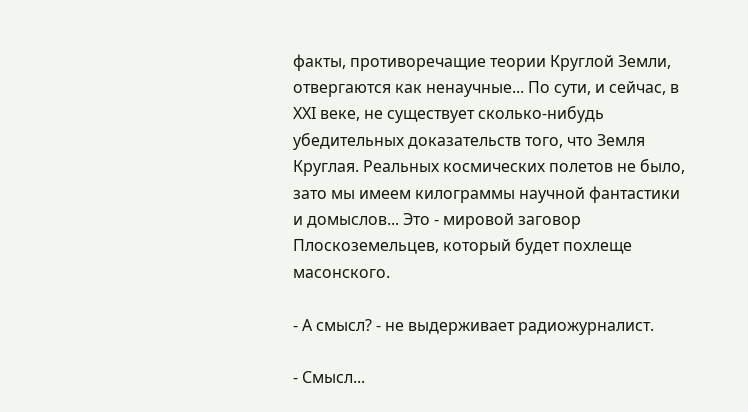факты, противоречащие теории Круглой Земли, отвергаются как ненаучные... По сути, и сейчас, в ХХI веке, не существует сколько-нибудь убедительных доказательств того, что Земля Круглая. Реальных космических полетов не было, зато мы имеем килограммы научной фантастики и домыслов... Это - мировой заговор Плоскоземельцев, который будет похлеще масонского.

- А смысл? - не выдерживает радиожурналист.

- Смысл...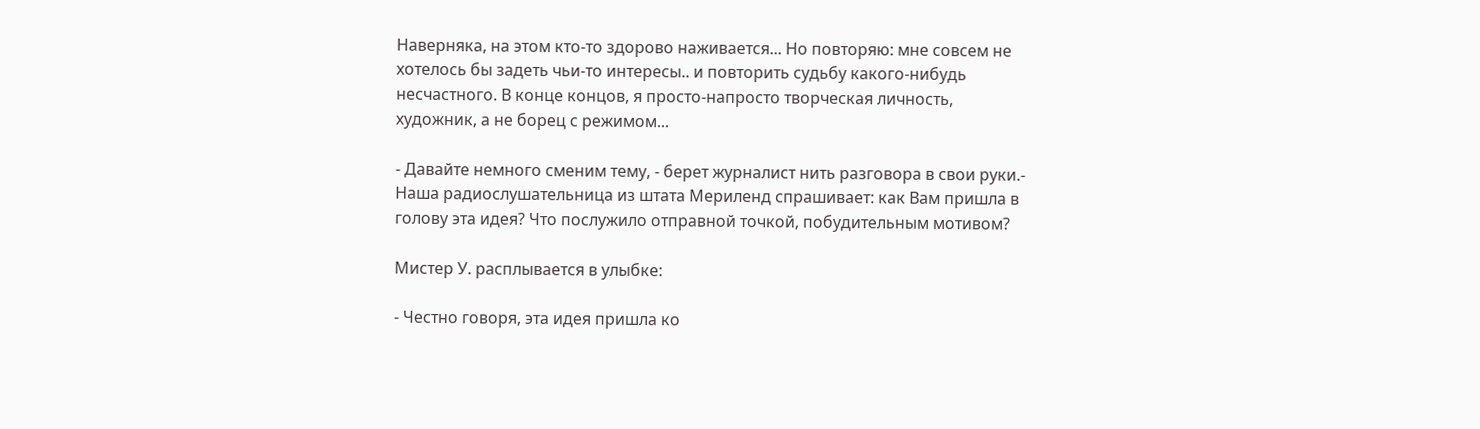Наверняка, на этом кто-то здорово наживается... Но повторяю: мне совсем не хотелось бы задеть чьи-то интересы.. и повторить судьбу какого-нибудь несчастного. В конце концов, я просто-напросто творческая личность, художник, а не борец с режимом...

- Давайте немного сменим тему, - берет журналист нить разговора в свои руки.- Наша радиослушательница из штата Мериленд спрашивает: как Вам пришла в голову эта идея? Что послужило отправной точкой, побудительным мотивом?

Мистер У. расплывается в улыбке:

- Честно говоря, эта идея пришла ко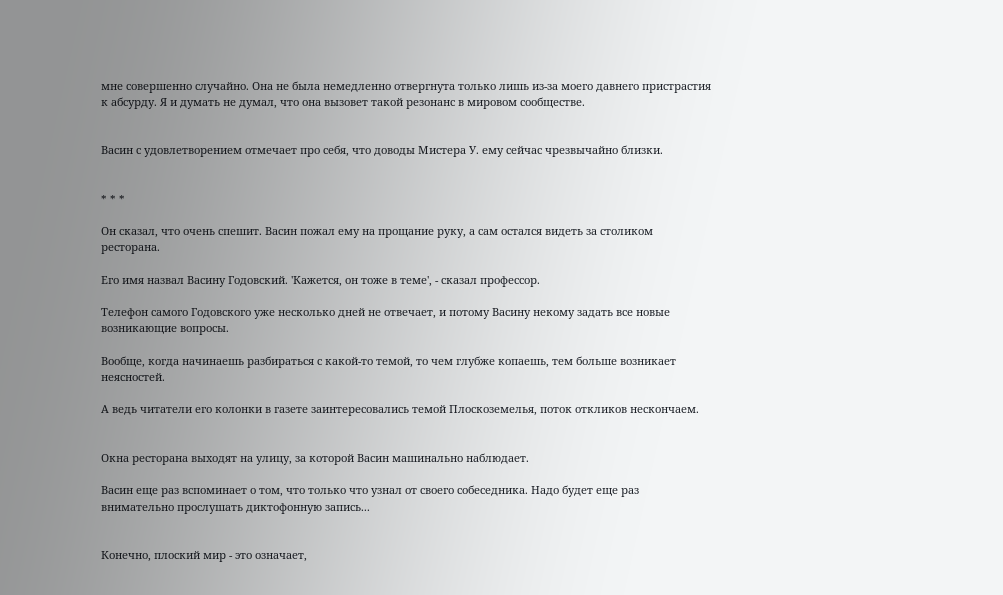мне совершенно случайно. Она не была немедленно отвергнута только лишь из-за моего давнего пристрастия к абсурду. Я и думать не думал, что она вызовет такой резонанс в мировом сообществе.


Васин с удовлетворением отмечает про себя, что доводы Мистера У. ему сейчас чрезвычайно близки.


* * *

Он сказал, что очень спешит. Васин пожал ему на прощание руку, а сам остался видеть за столиком ресторана.

Его имя назвал Васину Годовский. 'Кажется, он тоже в теме', - сказал профессор.

Телефон самого Годовского уже несколько дней не отвечает, и потому Васину некому задать все новые возникающие вопросы.

Вообще, когда начинаешь разбираться с какой-то темой, то чем глубже копаешь, тем больше возникает неясностей.

А ведь читатели его колонки в газете заинтересовались темой Плоскоземелья, поток откликов нескончаем.


Окна ресторана выходят на улицу, за которой Васин машинально наблюдает.

Васин еще раз вспоминает о том, что только что узнал от своего собеседника. Надо будет еще раз внимательно прослушать диктофонную запись...


Конечно, плоский мир - это означает,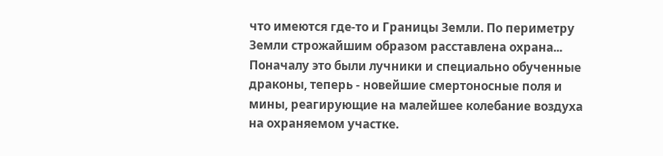что имеются где-то и Границы Земли. По периметру Земли строжайшим образом расставлена охрана... Поначалу это были лучники и специально обученные драконы, теперь - новейшие смертоносные поля и мины, реагирующие на малейшее колебание воздуха на охраняемом участке.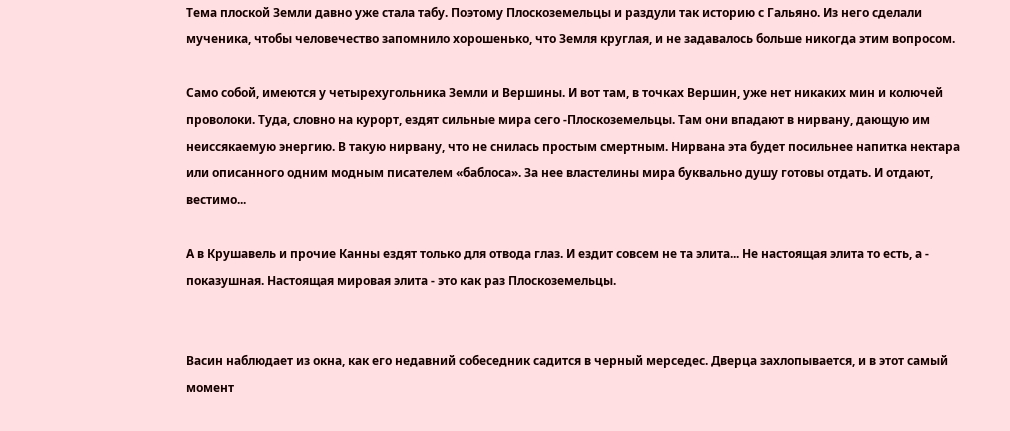Тема плоской Земли давно уже стала табу. Поэтому Плоскоземельцы и раздули так историю с Гальяно. Из него сделали мученика, чтобы человечество запомнило хорошенько, что Земля круглая, и не задавалось больше никогда этим вопросом.

Само собой, имеются у четырехугольника Земли и Вершины. И вот там, в точках Вершин, уже нет никаких мин и колючей проволоки. Туда, словно на курорт, ездят сильные мира сего -Плоскоземельцы. Там они впадают в нирвану, дающую им неиссякаемую энергию. В такую нирвану, что не снилась простым смертным. Нирвана эта будет посильнее напитка нектара или описанного одним модным писателем «баблоса». За нее властелины мира буквально душу готовы отдать. И отдают, вестимо...

А в Крушавель и прочие Канны ездят только для отвода глаз. И ездит совсем не та элита... Не настоящая элита то есть, а - показушная. Настоящая мировая элита - это как раз Плоскоземельцы.


Васин наблюдает из окна, как его недавний собеседник садится в черный мерседес. Дверца захлопывается, и в этот самый момент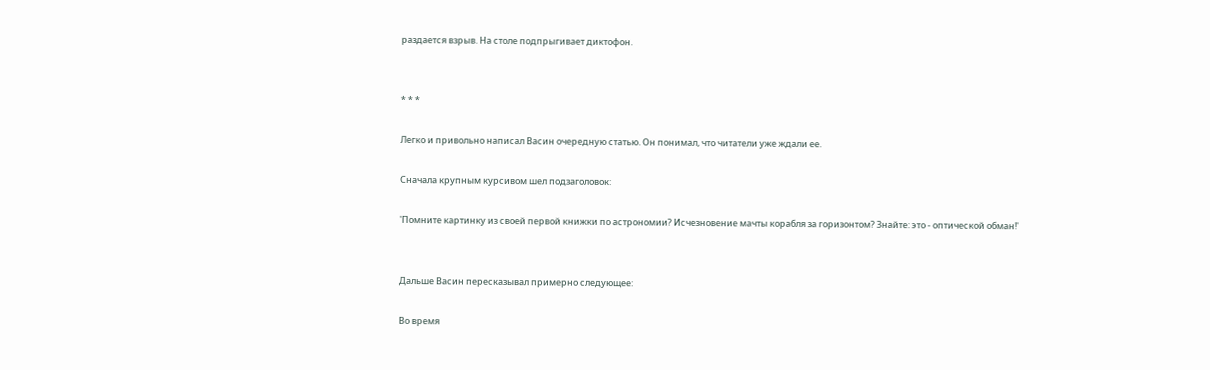раздается взрыв. На столе подпрыгивает диктофон.


* * *

Легко и привольно написал Васин очередную статью. Он понимал, что читатели уже ждали ее.

Сначала крупным курсивом шел подзаголовок:

'Помните картинку из своей первой книжки по астрономии? Исчезновение мачты корабля за горизонтом? Знайте: это - оптической обман!'


Дальше Васин пересказывал примерно следующее:

Во время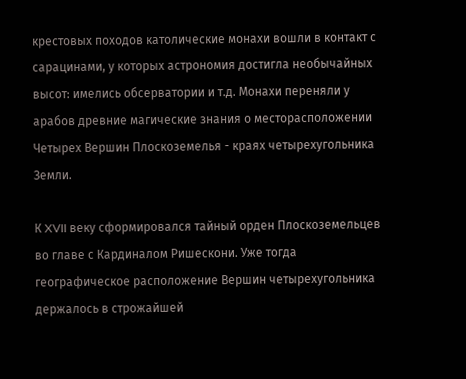крестовых походов католические монахи вошли в контакт с сарацинами, у которых астрономия достигла необычайных высот: имелись обсерватории и т.д. Монахи переняли у арабов древние магические знания о месторасположении Четырех Вершин Плоскоземелья - краях четырехугольника Земли.

К XVII веку сформировался тайный орден Плоскоземельцев во главе с Кардиналом Ришескони. Уже тогда географическое расположение Вершин четырехугольника держалось в строжайшей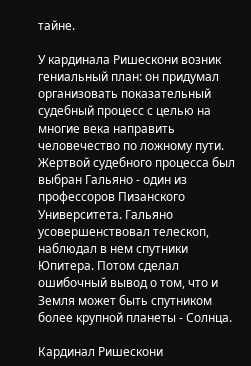тайне.

У кардинала Ришескони возник гениальный план: он придумал организовать показательный судебный процесс с целью на многие века направить человечество по ложному пути. Жертвой судебного процесса был выбран Гальяно - один из профессоров Пизанского Университета. Гальяно усовершенствовал телескоп, наблюдал в нем спутники Юпитера. Потом сделал ошибочный вывод о том, что и Земля может быть спутником более крупной планеты - Солнца.

Кардинал Ришескони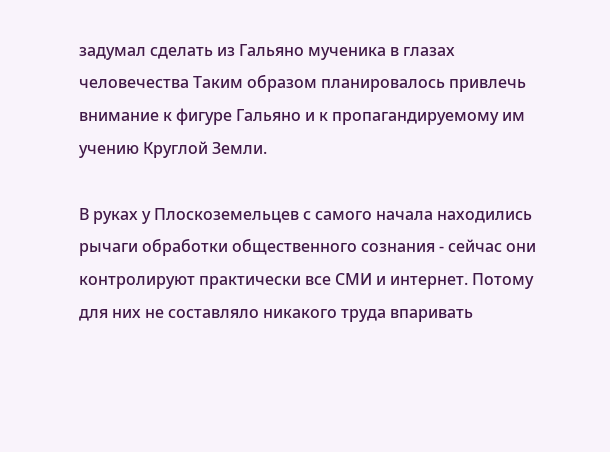задумал сделать из Гальяно мученика в глазах человечества Таким образом планировалось привлечь внимание к фигуре Гальяно и к пропагандируемому им учению Круглой Земли.

В руках у Плоскоземельцев с самого начала находились рычаги обработки общественного сознания - сейчас они контролируют практически все СМИ и интернет. Потому для них не составляло никакого труда впаривать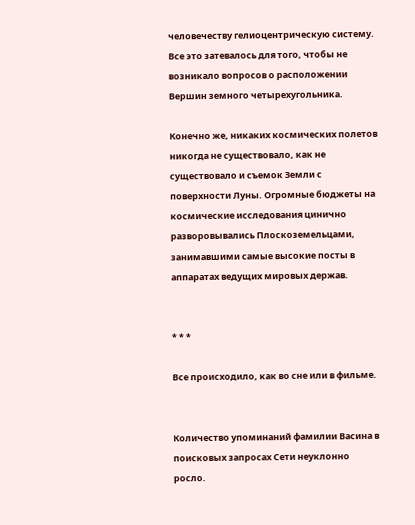человечеству гелиоцентрическую систему. Все это затевалось для того, чтобы не возникало вопросов о расположении Вершин земного четырехугольника.

Конечно же, никаких космических полетов никогда не существовало, как не существовало и съемок Земли с поверхности Луны. Огромные бюджеты на космические исследования цинично разворовывались Плоскоземельцами, занимавшими самые высокие посты в аппаратах ведущих мировых держав.


* * *

Все происходило, как во сне или в фильме.


Количество упоминаний фамилии Васина в поисковых запросах Сети неуклонно росло.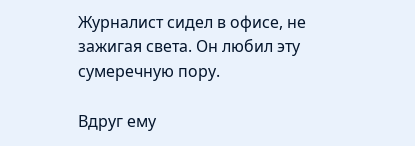Журналист сидел в офисе, не зажигая света. Он любил эту сумеречную пору.

Вдруг ему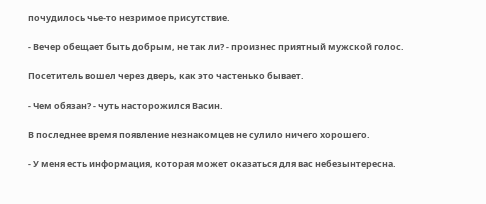почудилось чье-то незримое присутствие.

- Вечер обещает быть добрым, не так ли? - произнес приятный мужской голос.

Посетитель вошел через дверь, как это частенько бывает.

- Чем обязан? - чуть насторожился Васин.

В последнее время появление незнакомцев не сулило ничего хорошего.

- У меня есть информация, которая может оказаться для вас небезынтересна.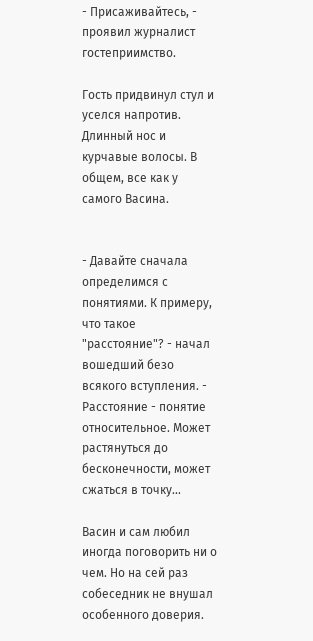- Присаживайтесь, - проявил журналист гостеприимство.

Гость придвинул стул и уселся напротив. Длинный нос и курчавые волосы. В общем, все как у самого Васина.


- Давайте сначала определимся с понятиями. К примеру, что такое "расстояние"? - начал вошедший безо всякого вступления. - Расстояние - понятие относительное. Может растянуться до бесконечности, может сжаться в точку...

Васин и сам любил иногда поговорить ни о чем. Но на сей раз собеседник не внушал особенного доверия.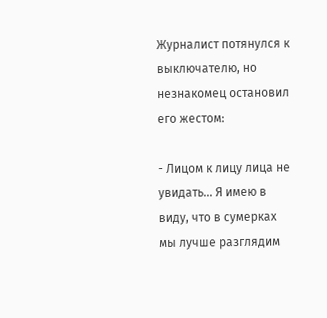Журналист потянулся к выключателю, но незнакомец остановил его жестом:

- Лицом к лицу лица не увидать... Я имею в виду, что в сумерках мы лучше разглядим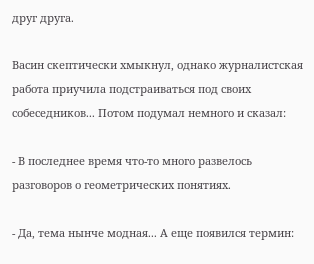друг друга.

Васин скептически хмыкнул, однако журналистская работа приучила подстраиваться под своих собеседников... Потом подумал немного и сказал:

- В последнее время что-то много развелось разговоров о геометрических понятиях.

- Да, тема нынче модная... А еще появился термин: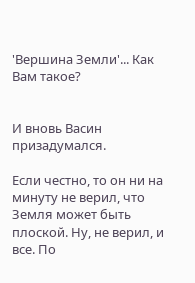'Вершина Земли'... Как Вам такое?


И вновь Васин призадумался.

Если честно, то он ни на минуту не верил, что Земля может быть плоской. Ну, не верил, и все. По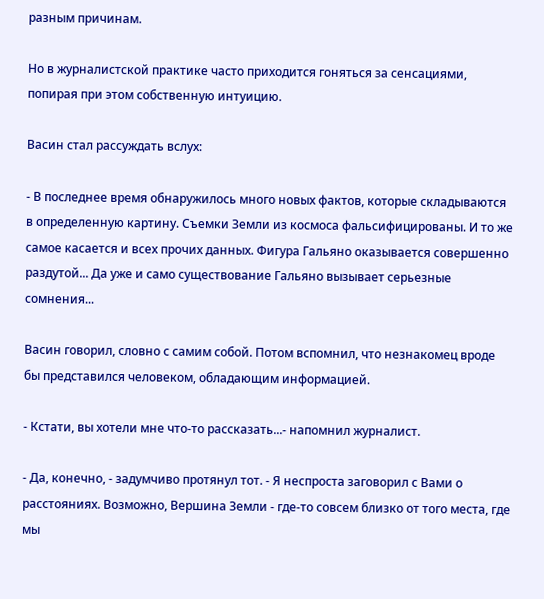разным причинам.

Но в журналистской практике часто приходится гоняться за сенсациями, попирая при этом собственную интуицию.

Васин стал рассуждать вслух:

- В последнее время обнаружилось много новых фактов, которые складываются в определенную картину. Съемки Земли из космоса фальсифицированы. И то же самое касается и всех прочих данных. Фигура Гальяно оказывается совершенно раздутой... Да уже и само существование Гальяно вызывает серьезные сомнения...

Васин говорил, словно с самим собой. Потом вспомнил, что незнакомец вроде бы представился человеком, обладающим информацией.

- Кстати, вы хотели мне что-то рассказать...- напомнил журналист.

- Да, конечно, - задумчиво протянул тот. - Я неспроста заговорил с Вами о расстояниях. Возможно, Вершина Земли - где-то совсем близко от того места, где мы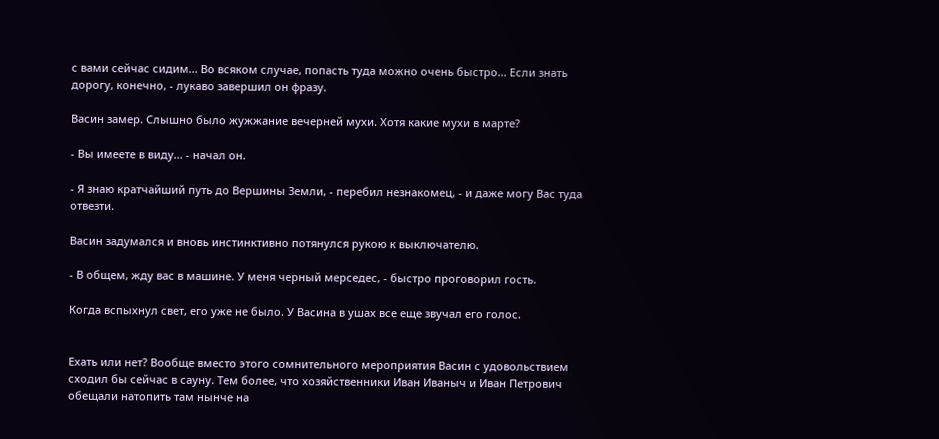с вами сейчас сидим... Во всяком случае, попасть туда можно очень быстро... Если знать дорогу, конечно, - лукаво завершил он фразу.

Васин замер. Слышно было жужжание вечерней мухи. Хотя какие мухи в марте?

- Вы имеете в виду... - начал он.

- Я знаю кратчайший путь до Вершины Земли, - перебил незнакомец, - и даже могу Вас туда отвезти.

Васин задумался и вновь инстинктивно потянулся рукою к выключателю.

- В общем, жду вас в машине. У меня черный мерседес, - быстро проговорил гость.

Когда вспыхнул свет, его уже не было. У Васина в ушах все еще звучал его голос.


Ехать или нет? Вообще вместо этого сомнительного мероприятия Васин с удовольствием сходил бы сейчас в сауну. Тем более, что хозяйственники Иван Иваныч и Иван Петрович обещали натопить там нынче на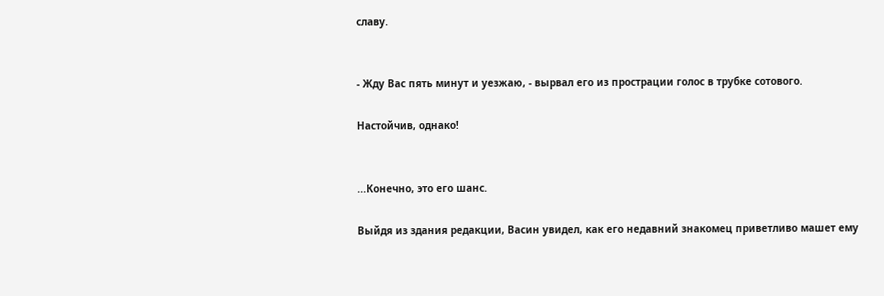славу.


- Жду Вас пять минут и уезжаю, - вырвал его из прострации голос в трубке сотового.

Настойчив, однако!


...Конечно, это его шанс.

Выйдя из здания редакции, Васин увидел, как его недавний знакомец приветливо машет ему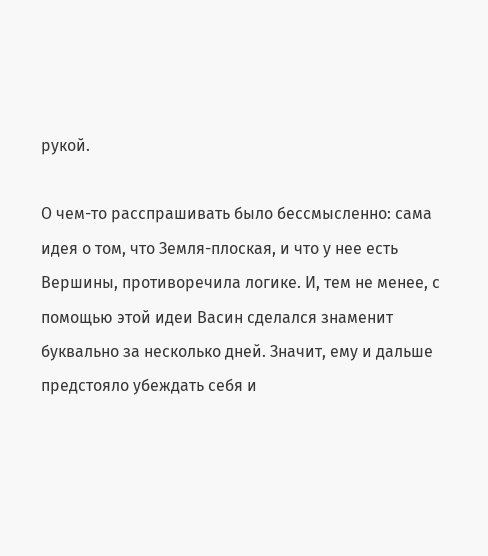рукой.

О чем-то расспрашивать было бессмысленно: сама идея о том, что Земля-плоская, и что у нее есть Вершины, противоречила логике. И, тем не менее, с помощью этой идеи Васин сделался знаменит буквально за несколько дней. Значит, ему и дальше предстояло убеждать себя и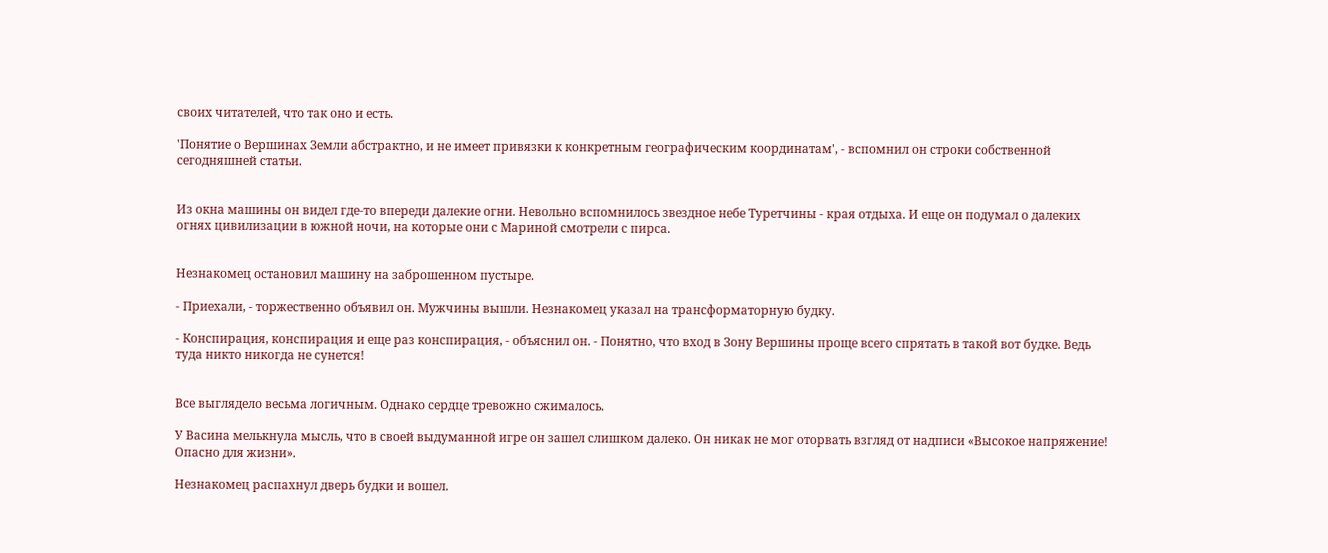своих читателей, что так оно и есть.

'Понятие о Вершинах Земли абстрактно, и не имеет привязки к конкретным географическим координатам', - вспомнил он строки собственной сегодняшней статьи.


Из окна машины он видел где-то впереди далекие огни. Невольно вспомнилось звездное небе Туретчины - края отдыха. И еще он подумал о далеких огнях цивилизации в южной ночи, на которые они с Мариной смотрели с пирса.


Незнакомец остановил машину на заброшенном пустыре.

- Приехали, - торжественно объявил он. Мужчины вышли. Незнакомец указал на трансформаторную будку.

- Конспирация, конспирация и еще раз конспирация, - объяснил он. - Понятно, что вход в Зону Вершины проще всего спрятать в такой вот будке. Ведь туда никто никогда не сунется!


Все выглядело весьма логичным. Однако сердце тревожно сжималось.

У Васина мелькнула мысль, что в своей выдуманной игре он зашел слишком далеко. Он никак не мог оторвать взгляд от надписи «Высокое напряжение! Опасно для жизни».

Незнакомец распахнул дверь будки и вошел.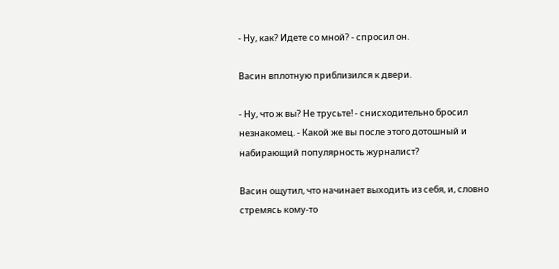- Ну, как? Идете со мной? - спросил он.

Васин вплотную приблизился к двери.

- Ну, что ж вы? Не трусьте! - снисходительно бросил незнакомец. - Какой же вы после этого дотошный и набирающий популярность журналист?

Васин ощутил, что начинает выходить из себя, и, словно стремясь кому-то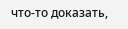что-то доказать,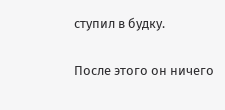ступил в будку.

После этого он ничего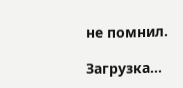не помнил.

Загрузка...